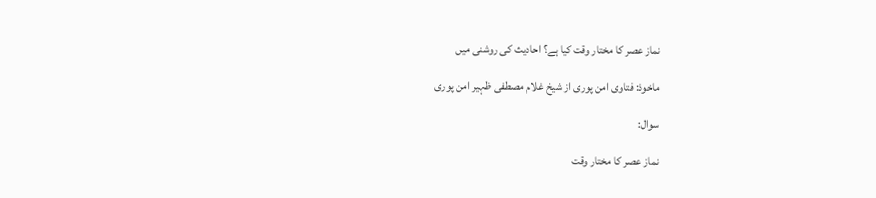نماز عصر کا مختار وقت کیا ہے؟ احادیث کی روشنی میں

ماخوذ: فتاوی امن پوری از شیخ غلام مصطفی ظہیر امن پوری

سوال:

نماز عصر کا مختار وقت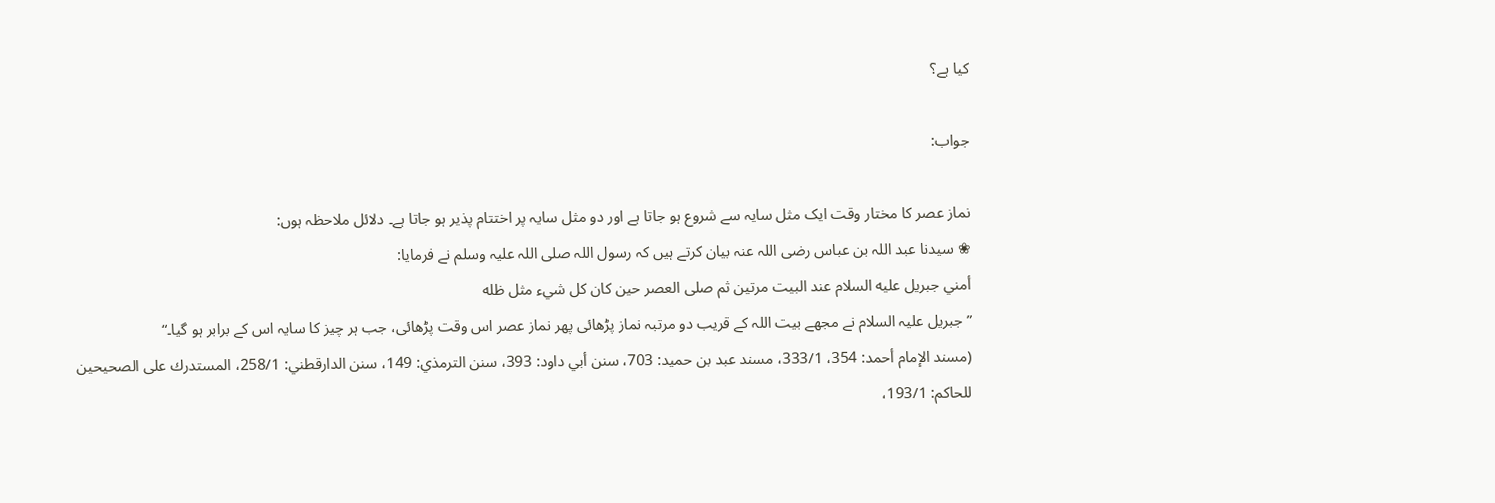کیا ہے؟

جواب:

نماز عصر کا مختار وقت ایک مثل سایہ سے شروع ہو جاتا ہے اور دو مثل سایہ پر اختتام پذیر ہو جاتا ہے۔ دلائل ملاحظہ ہوں:
❀ سیدنا عبد اللہ بن عباس رضی اللہ عنہ بیان کرتے ہیں کہ رسول اللہ صلی اللہ علیہ وسلم نے فرمایا:
أمني جبريل عليه السلام عند البيت مرتين ثم صلى العصر حين كان كل شيء مثل ظله
”جبریل علیہ السلام نے مجھے بیت اللہ کے قریب دو مرتبہ نماز پڑھائی پھر نماز عصر اس وقت پڑھائی، جب ہر چیز کا سایہ اس کے برابر ہو گیا۔“
(مسند الإمام أحمد: 354، 333/1، مسند عبد بن حميد: 703، سنن أبي داود: 393، سنن الترمذي: 149، سنن الدارقطني: 258/1، المستدرك على الصحيحين للحاكم: 193/1،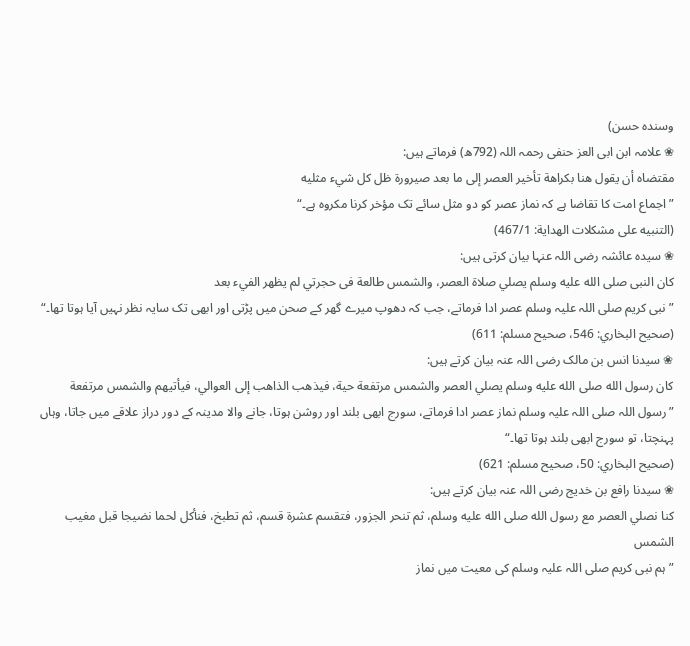وسنده حسن)
❀ علامہ ابن ابی العز حنفی رحمہ اللہ (792ھ) فرماتے ہیں:
مقتضاه أن يقول هنا بكراهة تأخير العصر إلى ما بعد صيرورة ظل كل شيء مثليه
”اجماع امت کا تقاضا ہے کہ نماز عصر کو دو مثل سائے تک مؤخر کرنا مکروہ ہے۔“
(التنبيه على مشكلات الهداية: 467/1)
❀ سیدہ عائشہ رضی اللہ عنہا بیان کرتی ہیں:
كان النبى صلى الله عليه وسلم يصلي صلاة العصر، والشمس طالعة فى حجرتي لم يظهر الفيء بعد
”نبی کریم صلی اللہ علیہ وسلم عصر ادا فرماتے، جب کہ دھوپ میرے گھر کے صحن میں پڑتی اور ابھی تک سایہ نظر نہیں آیا ہوتا تھا۔“
(صحيح البخاري: 546، صحيح مسلم: 611)
❀ سیدنا انس بن مالک رضی اللہ عنہ بیان کرتے ہیں:
كان رسول الله صلى الله عليه وسلم يصلي العصر والشمس مرتفعة حية، فيذهب الذاهب إلى العوالي، فيأتيهم والشمس مرتفعة
”رسول اللہ صلی اللہ علیہ وسلم نماز عصر ادا فرماتے، سورج ابھی بلند اور روشن ہوتا، جانے والا مدینہ کے دور دراز علاقے میں جاتا، وہاں پہنچتا، تو سورج ابھی بلند ہوتا تھا۔“
(صحيح البخاري: 50، صحيح مسلم: 621)
❀ سیدنا رافع بن خدیج رضی اللہ عنہ بیان کرتے ہیں:
كنا نصلي العصر مع رسول الله صلى الله عليه وسلم، ثم تنحر الجزور، فتقسم عشرة قسم، ثم تطبخ، فنأكل لحما نضيجا قبل مغيب الشمس
”ہم نبی کریم صلی اللہ علیہ وسلم کی معیت میں نماز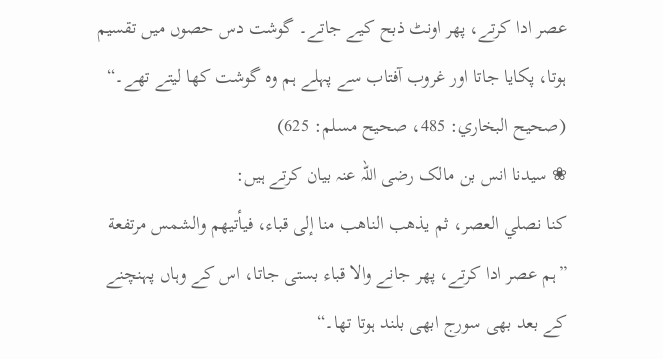عصر ادا کرتے، پھر اونٹ ذبح کیے جاتے۔ گوشت دس حصوں میں تقسیم ہوتا، پکایا جاتا اور غروب آفتاب سے پہلے ہم وہ گوشت کھا لیتے تھے۔“
(صحيح البخاري: 485، صحيح مسلم: 625)
❀ سیدنا انس بن مالک رضی اللہ عنہ بیان کرتے ہیں:
كنا نصلي العصر، ثم يذهب الناهب منا إلى قباء، فيأتيهم والشمس مرتفعة
”ہم عصر ادا کرتے، پھر جانے والا قباء بستی جاتا، اس کے وہاں پہنچنے کے بعد بھی سورج ابھی بلند ہوتا تھا۔“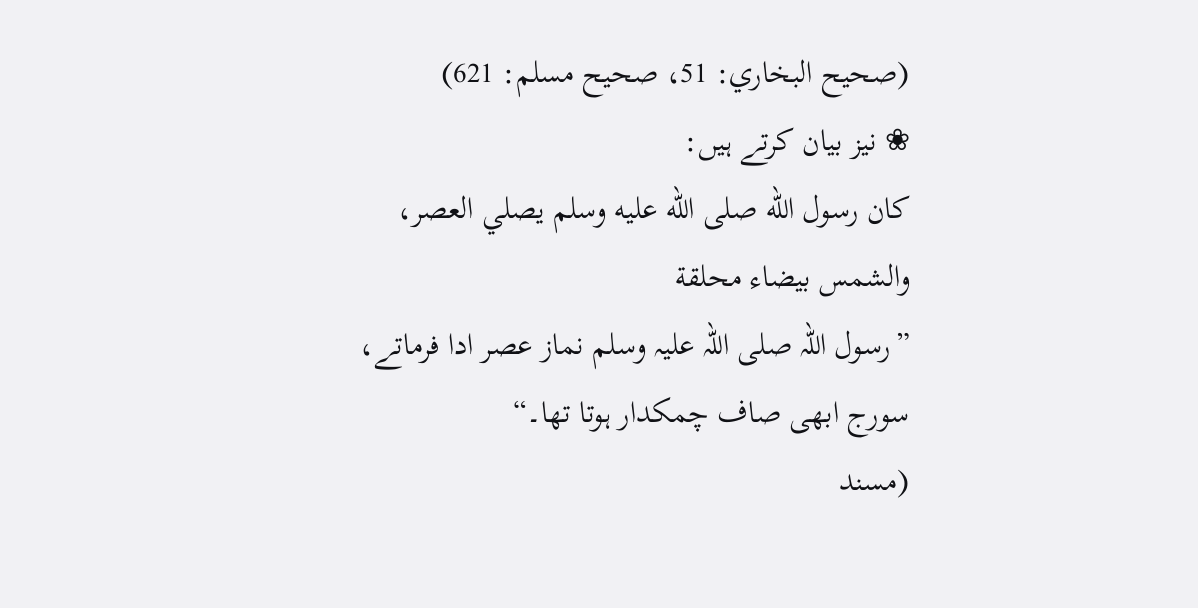(صحيح البخاري: 51، صحيح مسلم: 621)
❀ نیز بیان کرتے ہیں:
كان رسول الله صلى الله عليه وسلم يصلي العصر، والشمس بيضاء محلقة
”رسول اللہ صلی اللہ علیہ وسلم نماز عصر ادا فرماتے، سورج ابھی صاف چمکدار ہوتا تھا۔“
(مسند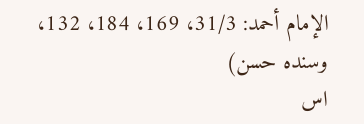الإمام أحمد: 31/3، 169، 184، 132، وسنده حسن)
اس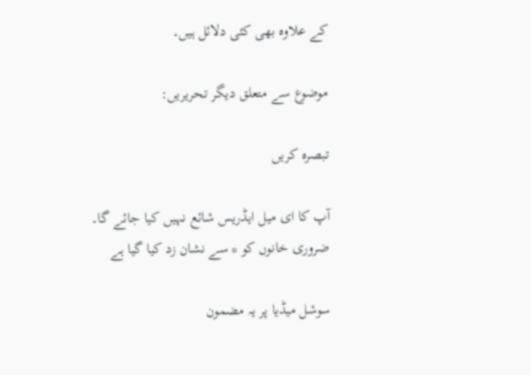کے علاوہ بھی کئی دلائل ہیں۔

موضوع سے متعلق دیگر تحریریں:

تبصرہ کریں

آپ کا ای میل ایڈریس شائع نہیں کیا جائے گا۔ ضروری خانوں کو * سے نشان زد کیا گیا ہے

سوشل میڈیا پر یہ مضمون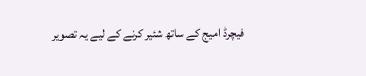فیچرڈ امیج کے ساتھ شئیر کرنے کے لیے یہ تصویر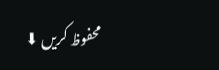محفوظ کریں ⬇